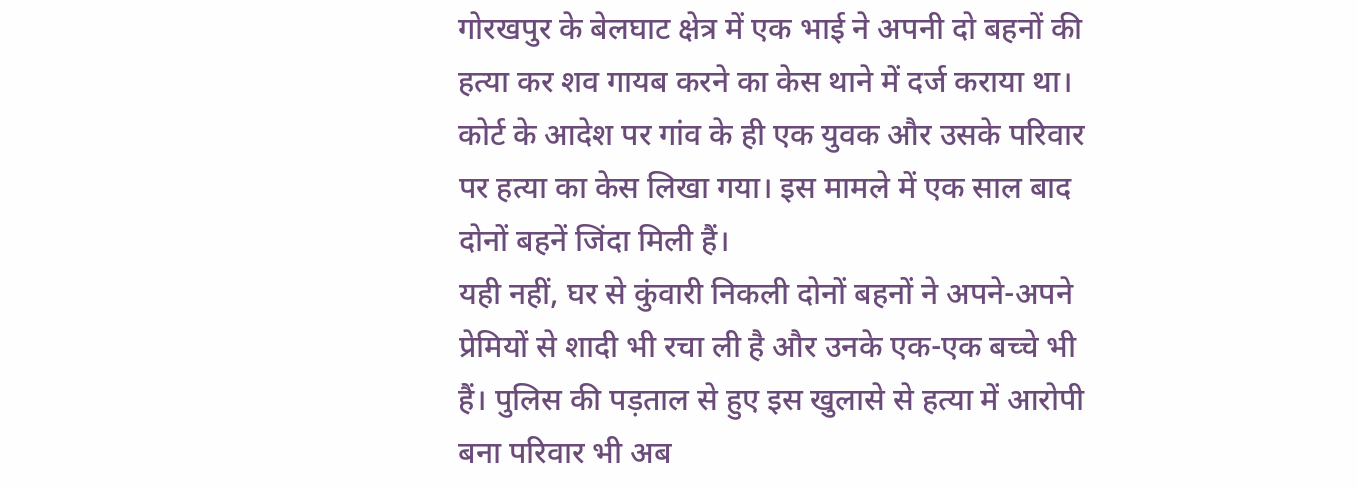गोरखपुर के बेलघाट क्षेत्र में एक भाई ने अपनी दो बहनों की हत्या कर शव गायब करने का केस थाने में दर्ज कराया था। कोर्ट के आदेश पर गांव के ही एक युवक और उसके परिवार पर हत्या का केस लिखा गया। इस मामले में एक साल बाद दोनों बहनें जिंदा मिली हैं।
यही नहीं, घर से कुंवारी निकली दोनों बहनों ने अपने-अपने प्रेमियों से शादी भी रचा ली है और उनके एक-एक बच्चे भी हैं। पुलिस की पड़ताल से हुए इस खुलासे से हत्या में आरोपी बना परिवार भी अब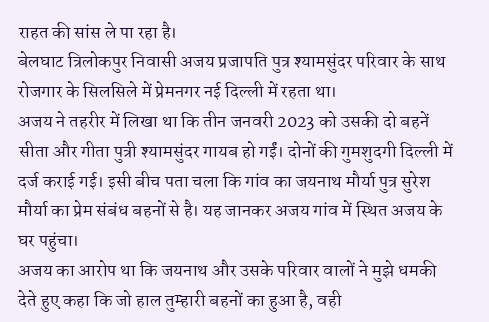राहत की सांस ले पा रहा है।
बेलघाट त्रिलोकपुर निवासी अजय प्रजापति पुत्र श्यामसुंदर परिवार के साथ रोजगार के सिलसिले में प्रेमनगर नई दिल्ली में रहता था।
अजय ने तहरीर में लिखा था कि तीन जनवरी 2023 को उसकी दो बहनें सीता और गीता पुत्री श्यामसुंदर गायब हो गईं। दोनों की गुमशुदगी दिल्ली में दर्ज कराई गई। इसी बीच पता चला कि गांव का जयनाथ मौर्या पुत्र सुरेश मौर्या का प्रेम संबंध बहनों से है। यह जानकर अजय गांव में स्थित अजय के घर पहुंचा।
अजय का आरोप था कि जयनाथ और उसके परिवार वालों ने मुझे धमकी देते हुए कहा कि जो हाल तुम्हारी बहनों का हुआ है, वही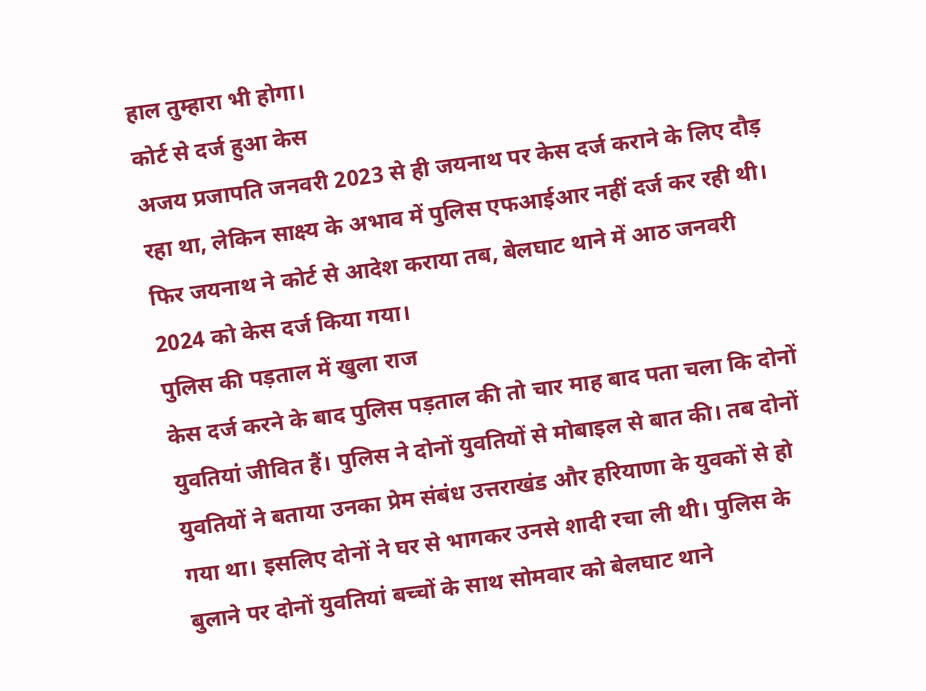हाल तुम्हारा भी होगा।
कोर्ट से दर्ज हुआ केस
अजय प्रजापति जनवरी 2023 से ही जयनाथ पर केस दर्ज कराने के लिए दौड़ रहा था, लेकिन साक्ष्य के अभाव में पुलिस एफआईआर नहीं दर्ज कर रही थी। फिर जयनाथ ने कोर्ट से आदेश कराया तब, बेलघाट थाने में आठ जनवरी 2024 को केस दर्ज किया गया।
पुलिस की पड़ताल में खुला राज
केस दर्ज करने के बाद पुलिस पड़ताल की तो चार माह बाद पता चला कि दोनों युवतियां जीवित हैं। पुलिस ने दोनों युवतियों से मोबाइल से बात की। तब दोनों युवतियों ने बताया उनका प्रेम संबंध उत्तराखंड और हरियाणा के युवकों से हो गया था। इसलिए दोनों ने घर से भागकर उनसे शादी रचा ली थी। पुलिस के बुलाने पर दोनों युवतियां बच्चों के साथ सोमवार को बेलघाट थाने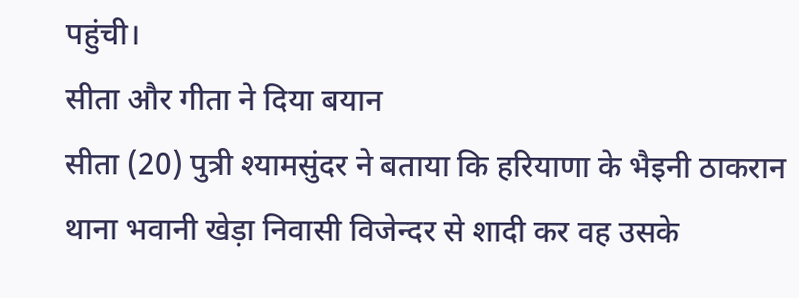पहुंची।
सीता और गीता ने दिया बयान
सीता (20) पुत्री श्यामसुंदर ने बताया कि हरियाणा के भैइनी ठाकरान थाना भवानी खेड़ा निवासी विजेन्दर से शादी कर वह उसके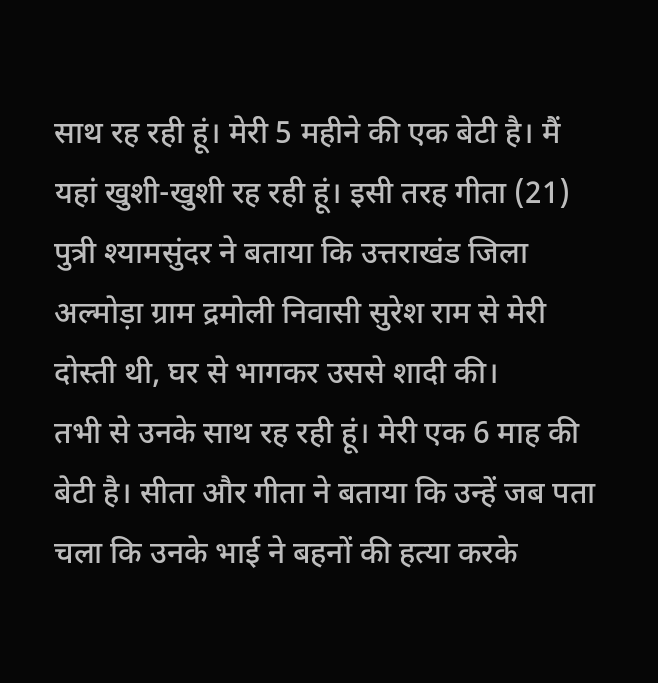साथ रह रही हूं। मेरी 5 महीने की एक बेटी है। मैं यहां खुशी-खुशी रह रही हूं। इसी तरह गीता (21) पुत्री श्यामसुंदर ने बताया कि उत्तराखंड जिला अल्मोड़ा ग्राम द्रमोली निवासी सुरेश राम से मेरी दोस्ती थी, घर से भागकर उससे शादी की।
तभी से उनके साथ रह रही हूं। मेरी एक 6 माह की बेटी है। सीता और गीता ने बताया कि उन्हें जब पता चला कि उनके भाई ने बहनों की हत्या करके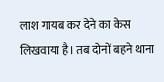लाश गायब कर देने का केस लिखवाया है। तब दोनों बहने थाना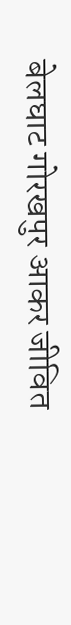बेलघाट गोरखपुर आकर जीवित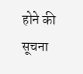होने की सूचना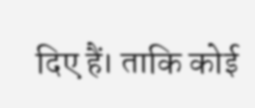दिए हैं। ताकि कोई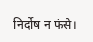निर्दोष न फंसे।